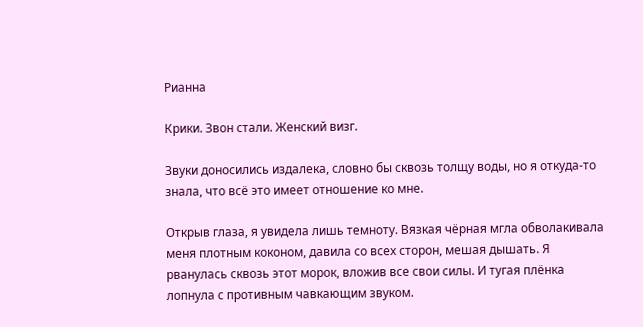Рианна

Крики. Звон стали. Женский визг.

Звуки доносились издалека, словно бы сквозь толщу воды, но я откуда-то знала, что всё это имеет отношение ко мне.

Открыв глаза, я увидела лишь темноту. Вязкая чёрная мгла обволакивала меня плотным коконом, давила со всех сторон, мешая дышать. Я рванулась сквозь этот морок, вложив все свои силы. И тугая плёнка лопнула с противным чавкающим звуком.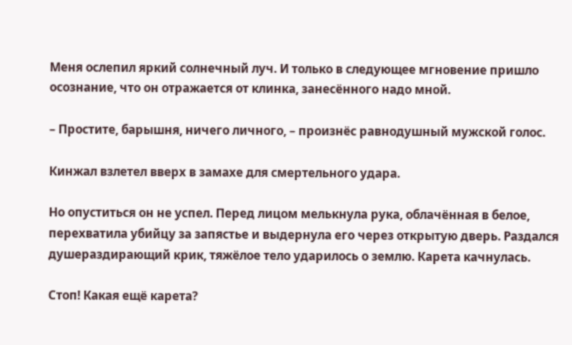Меня ослепил яркий солнечный луч. И только в следующее мгновение пришло осознание, что он отражается от клинка, занесённого надо мной.

– Простите, барышня, ничего личного, – произнёс равнодушный мужской голос.

Кинжал взлетел вверх в замахе для смертельного удара.

Но опуститься он не успел. Перед лицом мелькнула рука, облачённая в белое, перехватила убийцу за запястье и выдернула его через открытую дверь. Раздался душераздирающий крик, тяжёлое тело ударилось о землю. Карета качнулась.

Стоп! Какая ещё карета?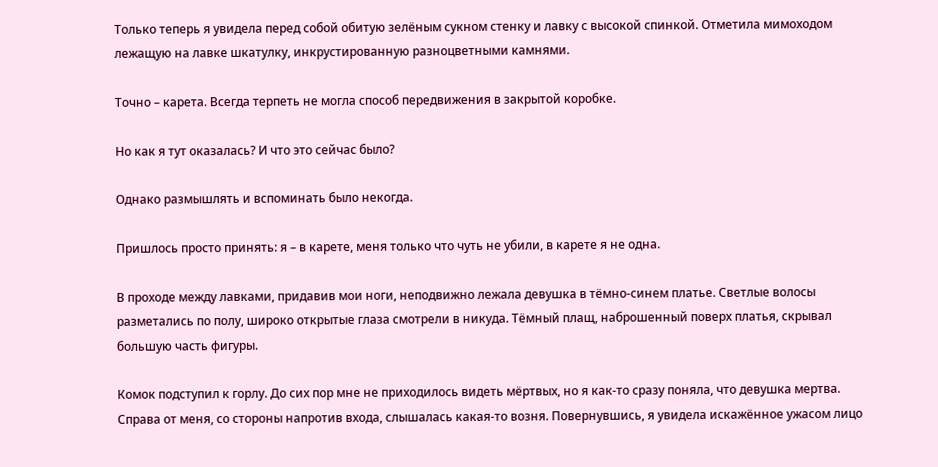Только теперь я увидела перед собой обитую зелёным сукном стенку и лавку с высокой спинкой. Отметила мимоходом лежащую на лавке шкатулку, инкрустированную разноцветными камнями.

Точно – карета. Всегда терпеть не могла способ передвижения в закрытой коробке.

Но как я тут оказалась? И что это сейчас было?

Однако размышлять и вспоминать было некогда.

Пришлось просто принять: я – в карете, меня только что чуть не убили, в карете я не одна.

В проходе между лавками, придавив мои ноги, неподвижно лежала девушка в тёмно-синем платье. Светлые волосы разметались по полу, широко открытые глаза смотрели в никуда. Тёмный плащ, наброшенный поверх платья, скрывал большую часть фигуры.

Комок подступил к горлу. До сих пор мне не приходилось видеть мёртвых, но я как-то сразу поняла, что девушка мертва. Справа от меня, со стороны напротив входа, слышалась какая-то возня. Повернувшись, я увидела искажённое ужасом лицо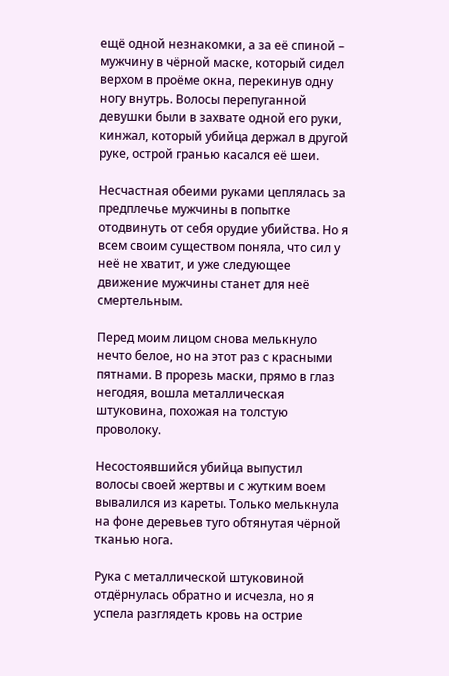ещё одной незнакомки, а за её спиной – мужчину в чёрной маске, который сидел верхом в проёме окна, перекинув одну ногу внутрь. Волосы перепуганной девушки были в захвате одной его руки, кинжал, который убийца держал в другой руке, острой гранью касался её шеи.

Несчастная обеими руками цеплялась за предплечье мужчины в попытке отодвинуть от себя орудие убийства. Но я всем своим существом поняла, что сил у неё не хватит, и уже следующее движение мужчины станет для неё смертельным.

Перед моим лицом снова мелькнуло нечто белое, но на этот раз с красными пятнами. В прорезь маски, прямо в глаз негодяя, вошла металлическая штуковина, похожая на толстую проволоку.

Несостоявшийся убийца выпустил волосы своей жертвы и с жутким воем вывалился из кареты. Только мелькнула на фоне деревьев туго обтянутая чёрной тканью нога.

Рука с металлической штуковиной отдёрнулась обратно и исчезла, но я успела разглядеть кровь на острие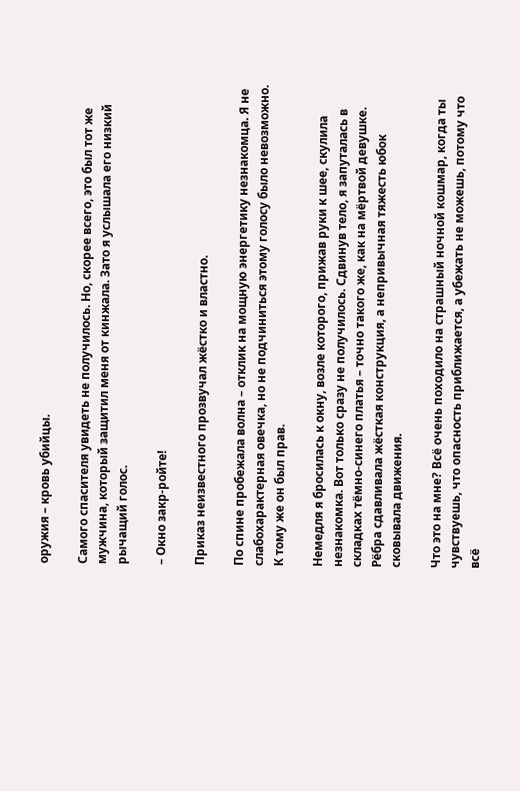оружия – кровь убийцы.

Самого спасителя увидеть не получилось. Но, скорее всего, это был тот же мужчина, который защитил меня от кинжала. Зато я услышала его низкий рычащий голос.

– Окно закр-ройте!

Приказ неизвестного прозвучал жёстко и властно.

По спине пробежала волна – отклик на мощную энергетику незнакомца. Я не слабохарактерная овечка, но не подчиниться этому голосу было невозможно. К тому же он был прав.

Немедля я бросилась к окну, возле которого, прижав руки к шее, скулила незнакомка. Вот только сразу не получилось. Сдвинув тело, я запуталась в складках тёмно-синего платья – точно такого же, как на мёртвой девушке. Рёбра сдавливала жёсткая конструкция, а непривычная тяжесть юбок сковывала движения.

Что это на мне? Всё очень походило на страшный ночной кошмар, когда ты чувствуешь, что опасность приближается, а убежать не можешь, потому что всё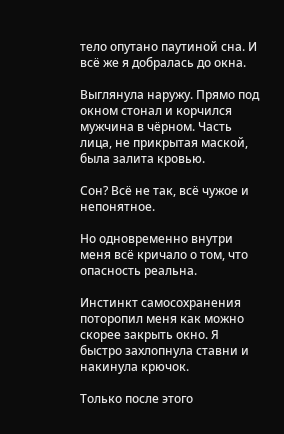тело опутано паутиной сна. И всё же я добралась до окна.

Выглянула наружу. Прямо под окном стонал и корчился мужчина в чёрном. Часть лица, не прикрытая маской, была залита кровью.

Сон? Всё не так, всё чужое и непонятное.

Но одновременно внутри меня всё кричало о том, что опасность реальна.

Инстинкт самосохранения поторопил меня как можно скорее закрыть окно. Я быстро захлопнула ставни и накинула крючок.

Только после этого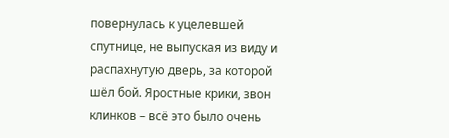повернулась к уцелевшей спутнице, не выпуская из виду и распахнутую дверь, за которой шёл бой. Яростные крики, звон клинков – всё это было очень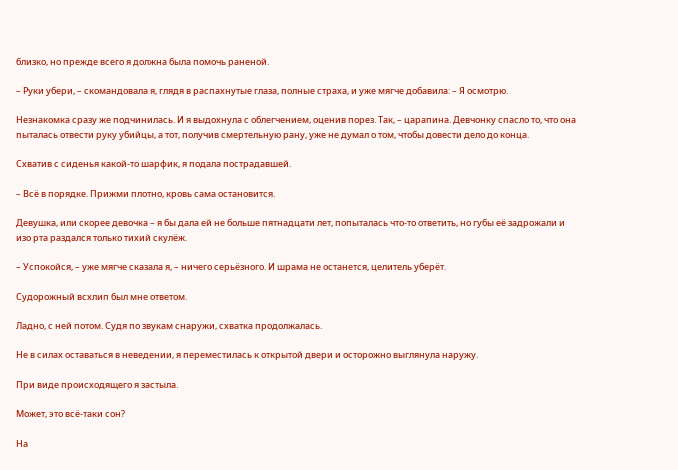близко, но прежде всего я должна была помочь раненой.

– Руки убери, – скомандовала я, глядя в распахнутые глаза, полные страха, и уже мягче добавила: – Я осмотрю.

Незнакомка сразу же подчинилась. И я выдохнула с облегчением, оценив порез. Так, – царапина. Девчонку спасло то, что она пыталась отвести руку убийцы, а тот, получив смертельную рану, уже не думал о том, чтобы довести дело до конца.

Схватив с сиденья какой-то шарфик, я подала пострадавшей.

– Всё в порядке. Прижми плотно, кровь сама остановится.

Девушка, или скорее девочка – я бы дала ей не больше пятнадцати лет, попыталась что-то ответить, но губы её задрожали и изо рта раздался только тихий скулёж.

– Успокойся, – уже мягче сказала я, – ничего серьёзного. И шрама не останется, целитель уберёт.

Судорожный всхлип был мне ответом.

Ладно, с ней потом. Судя по звукам снаружи, схватка продолжалась.

Не в силах оставаться в неведении, я переместилась к открытой двери и осторожно выглянула наружу.

При виде происходящего я застыла.

Может, это всё-таки сон?

На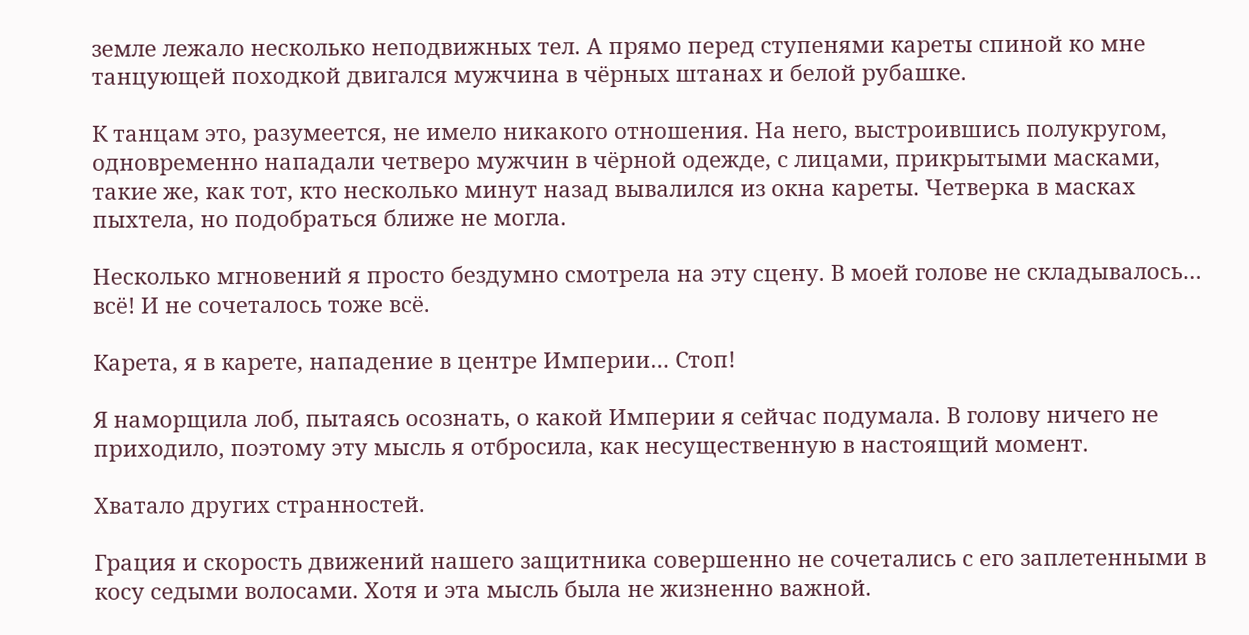земле лежало несколько неподвижных тел. А прямо перед ступенями кареты спиной ко мне танцующей походкой двигался мужчина в чёрных штанах и белой рубашке.

К танцам это, разумеется, не имело никакого отношения. На него, выстроившись полукругом, одновременно нападали четверо мужчин в чёрной одежде, с лицами, прикрытыми масками, такие же, как тот, кто несколько минут назад вывалился из окна кареты. Четверка в масках пыхтела, но подобраться ближе не могла.

Несколько мгновений я просто бездумно смотрела на эту сцену. В моей голове не складывалось… всё! И не сочеталось тоже всё.

Карета, я в карете, нападение в центре Империи… Стоп!

Я наморщила лоб, пытаясь осознать, о какой Империи я сейчас подумала. В голову ничего не приходило, поэтому эту мысль я отбросила, как несущественную в настоящий момент.

Хватало других странностей.

Грация и скорость движений нашего защитника совершенно не сочетались с его заплетенными в косу седыми волосами. Хотя и эта мысль была не жизненно важной.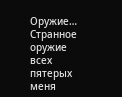Оружие… Странное оружие всех пятерых меня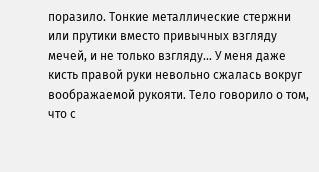поразило. Тонкие металлические стержни или прутики вместо привычных взгляду мечей, и не только взгляду… У меня даже кисть правой руки невольно сжалась вокруг воображаемой рукояти. Тело говорило о том, что с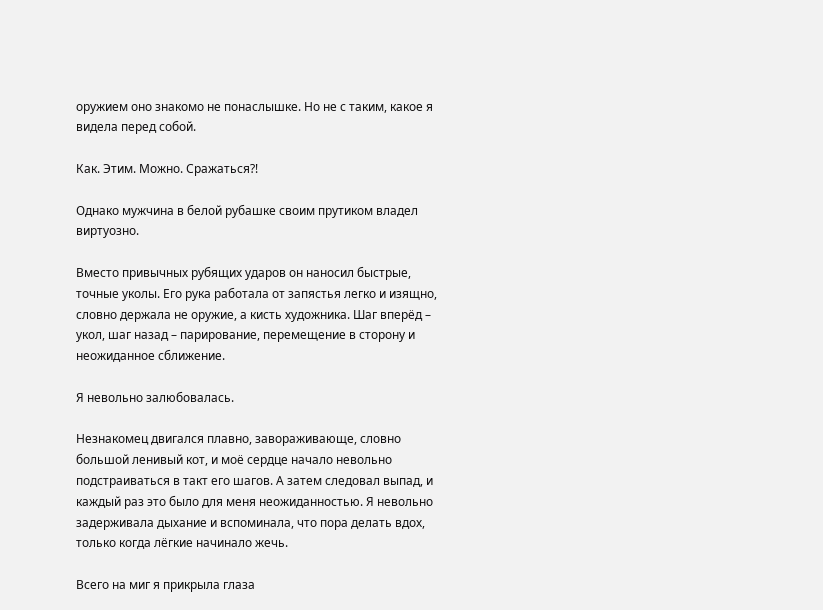оружием оно знакомо не понаслышке. Но не с таким, какое я видела перед собой.

Как. Этим. Можно. Сражаться?!

Однако мужчина в белой рубашке своим прутиком владел виртуозно.

Вместо привычных рубящих ударов он наносил быстрые, точные уколы. Его рука работала от запястья легко и изящно, словно держала не оружие, а кисть художника. Шаг вперёд – укол, шаг назад – парирование, перемещение в сторону и неожиданное сближение.

Я невольно залюбовалась.

Незнакомец двигался плавно, завораживающе, словно большой ленивый кот, и моё сердце начало невольно подстраиваться в такт его шагов. А затем следовал выпад, и каждый раз это было для меня неожиданностью. Я невольно задерживала дыхание и вспоминала, что пора делать вдох, только когда лёгкие начинало жечь.

Всего на миг я прикрыла глаза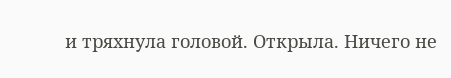и тряхнула головой. Открыла. Ничего не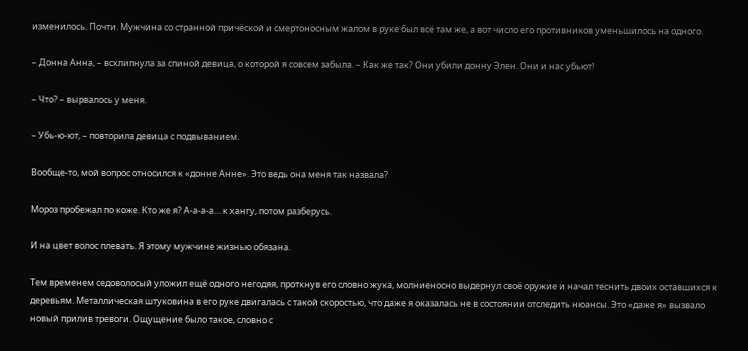изменилось. Почти. Мужчина со странной причёской и смертоносным жалом в руке был всё там же, а вот число его противников уменьшилось на одного.

– Донна Анна, – всхлипнула за спиной девица, о которой я совсем забыла. – Как же так? Они убили донну Элен. Они и нас убьют!

– Что? – вырвалось у меня.

– Убь-ю-ют, – повторила девица с подвыванием.

Вообще-то, мой вопрос относился к «донне Анне». Это ведь она меня так назвала?

Мороз пробежал по коже. Кто же я? А-а-а-а… к хангу, потом разберусь.

И на цвет волос плевать. Я этому мужчине жизнью обязана.

Тем временем седоволосый уложил ещё одного негодяя, проткнув его словно жука, молниеносно выдернул своё оружие и начал теснить двоих оставшихся к деревьям. Металлическая штуковина в его руке двигалась с такой скоростью, что даже я оказалась не в состоянии отследить нюансы. Это «даже я» вызвало новый прилив тревоги. Ощущение было такое, словно с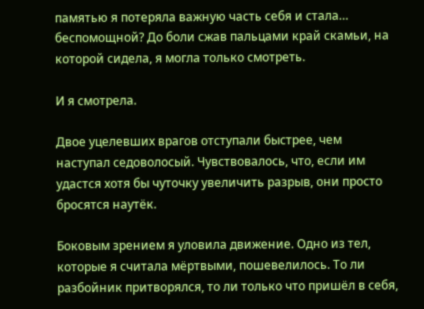памятью я потеряла важную часть себя и стала… беспомощной? До боли сжав пальцами край скамьи, на которой сидела, я могла только смотреть.

И я смотрела.

Двое уцелевших врагов отступали быстрее, чем наступал седоволосый. Чувствовалось, что, если им удастся хотя бы чуточку увеличить разрыв, они просто бросятся наутёк.

Боковым зрением я уловила движение. Одно из тел, которые я считала мёртвыми, пошевелилось. То ли разбойник притворялся, то ли только что пришёл в себя,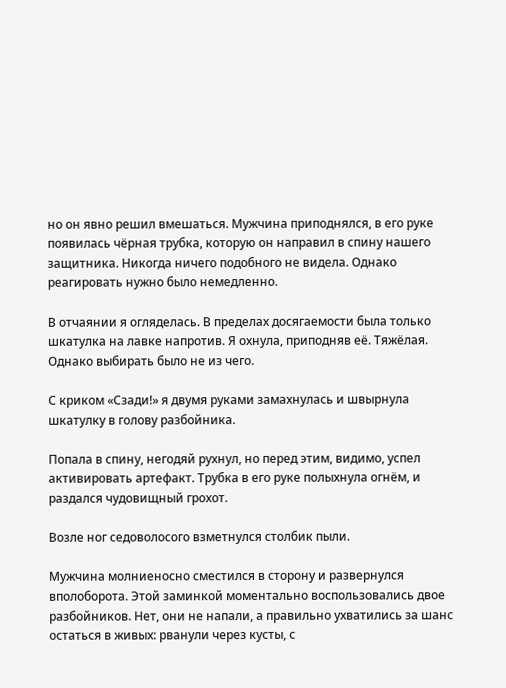но он явно решил вмешаться. Мужчина приподнялся, в его руке появилась чёрная трубка, которую он направил в спину нашего защитника. Никогда ничего подобного не видела. Однако реагировать нужно было немедленно.

В отчаянии я огляделась. В пределах досягаемости была только шкатулка на лавке напротив. Я охнула, приподняв её. Тяжёлая. Однако выбирать было не из чего.

С криком «Сзади!» я двумя руками замахнулась и швырнула шкатулку в голову разбойника.

Попала в спину, негодяй рухнул, но перед этим, видимо, успел активировать артефакт. Трубка в его руке полыхнула огнём, и раздался чудовищный грохот.

Возле ног седоволосого взметнулся столбик пыли.

Мужчина молниеносно сместился в сторону и развернулся вполоборота. Этой заминкой моментально воспользовались двое разбойников. Нет, они не напали, а правильно ухватились за шанс остаться в живых: рванули через кусты, с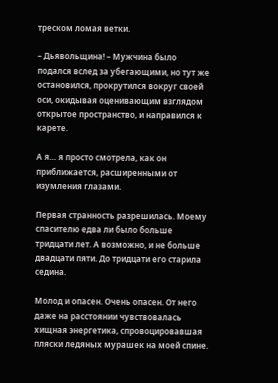треском ломая ветки.

– Дьявольщина! – Мужчина было подался вслед за убегающими, но тут же остановился, прокрутился вокруг своей оси, окидывая оценивающим взглядом открытое пространство, и направился к карете.

А я… я просто смотрела, как он приближается, расширенными от изумления глазами.

Первая странность разрешилась. Моему спасителю едва ли было больше тридцати лет. А возможно, и не больше двадцати пяти. До тридцати его старила седина.

Молод и опасен. Очень опасен. От него даже на расстоянии чувствовалась хищная энергетика, спровоцировавшая пляски ледяных мурашек на моей спине.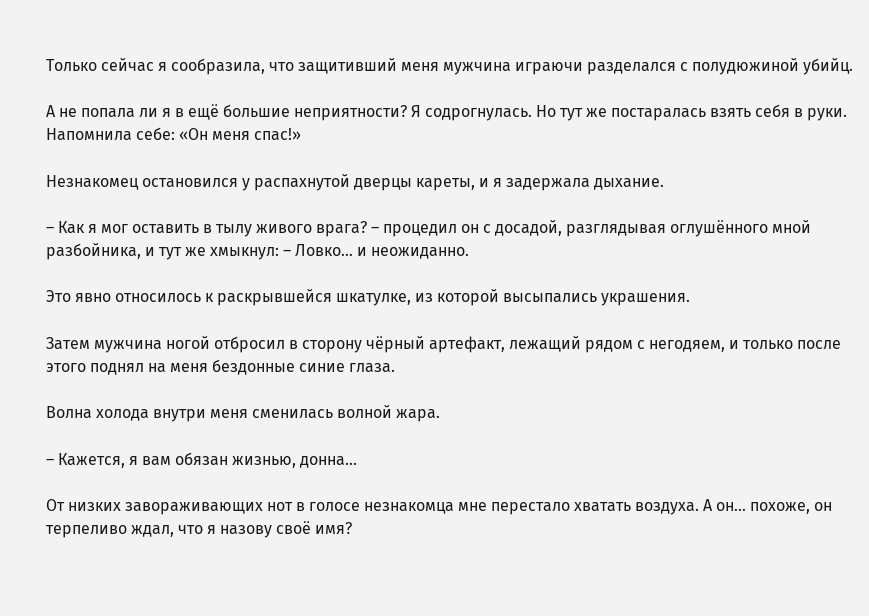Только сейчас я сообразила, что защитивший меня мужчина играючи разделался с полудюжиной убийц.

А не попала ли я в ещё большие неприятности? Я содрогнулась. Но тут же постаралась взять себя в руки. Напомнила себе: «Он меня спас!»

Незнакомец остановился у распахнутой дверцы кареты, и я задержала дыхание.

– Как я мог оставить в тылу живого врага? – процедил он с досадой, разглядывая оглушённого мной разбойника, и тут же хмыкнул: – Ловко… и неожиданно.

Это явно относилось к раскрывшейся шкатулке, из которой высыпались украшения.

Затем мужчина ногой отбросил в сторону чёрный артефакт, лежащий рядом с негодяем, и только после этого поднял на меня бездонные синие глаза.

Волна холода внутри меня сменилась волной жара.

– Кажется, я вам обязан жизнью, донна...

От низких завораживающих нот в голосе незнакомца мне перестало хватать воздуха. А он… похоже, он терпеливо ждал, что я назову своё имя?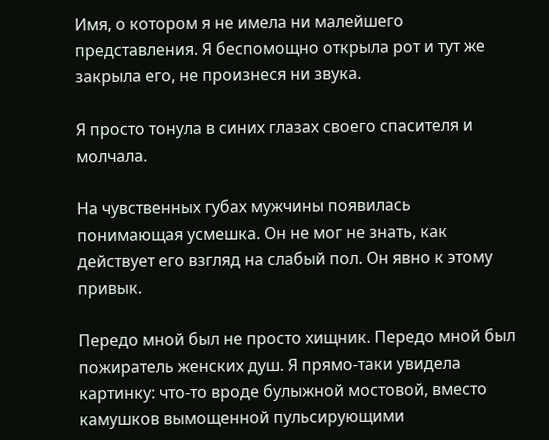Имя, о котором я не имела ни малейшего представления. Я беспомощно открыла рот и тут же закрыла его, не произнеся ни звука.

Я просто тонула в синих глазах своего спасителя и молчала.

На чувственных губах мужчины появилась понимающая усмешка. Он не мог не знать, как действует его взгляд на слабый пол. Он явно к этому привык.

Передо мной был не просто хищник. Передо мной был пожиратель женских душ. Я прямо-таки увидела картинку: что-то вроде булыжной мостовой, вместо камушков вымощенной пульсирующими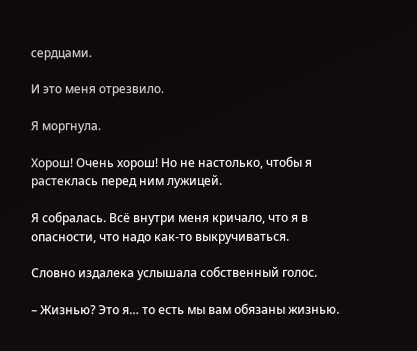сердцами.

И это меня отрезвило.

Я моргнула.

Хорош! Очень хорош! Но не настолько, чтобы я растеклась перед ним лужицей.

Я собралась. Всё внутри меня кричало, что я в опасности, что надо как-то выкручиваться.

Словно издалека услышала собственный голос.

– Жизнью? Это я… то есть мы вам обязаны жизнью.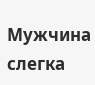Мужчина слегка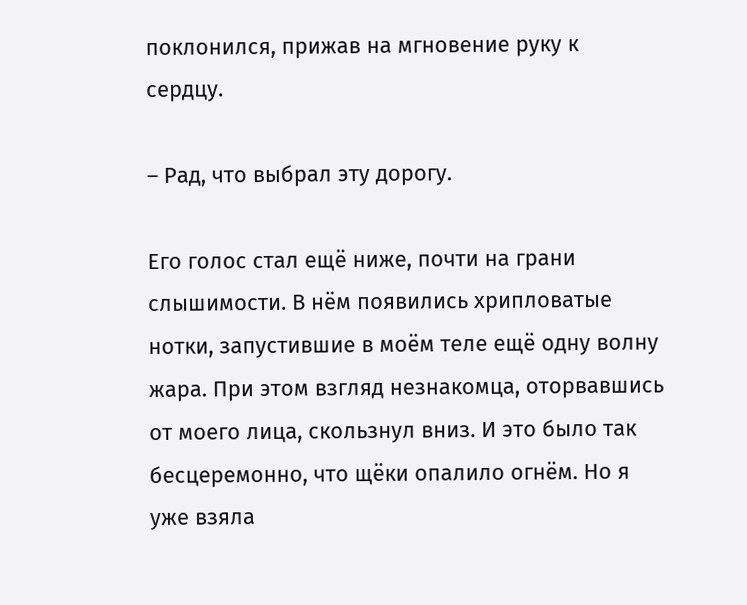поклонился, прижав на мгновение руку к сердцу.

– Рад, что выбрал эту дорогу.

Его голос стал ещё ниже, почти на грани слышимости. В нём появились хрипловатые нотки, запустившие в моём теле ещё одну волну жара. При этом взгляд незнакомца, оторвавшись от моего лица, скользнул вниз. И это было так бесцеремонно, что щёки опалило огнём. Но я уже взяла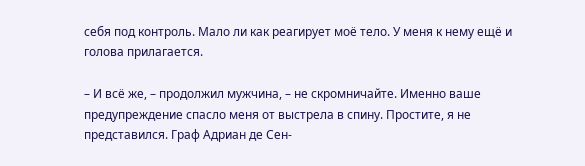себя под контроль. Мало ли как реагирует моё тело. У меня к нему ещё и голова прилагается.

– И всё же, – продолжил мужчина, – не скромничайте. Именно ваше предупреждение спасло меня от выстрела в спину. Простите, я не представился. Граф Адриан де Сен-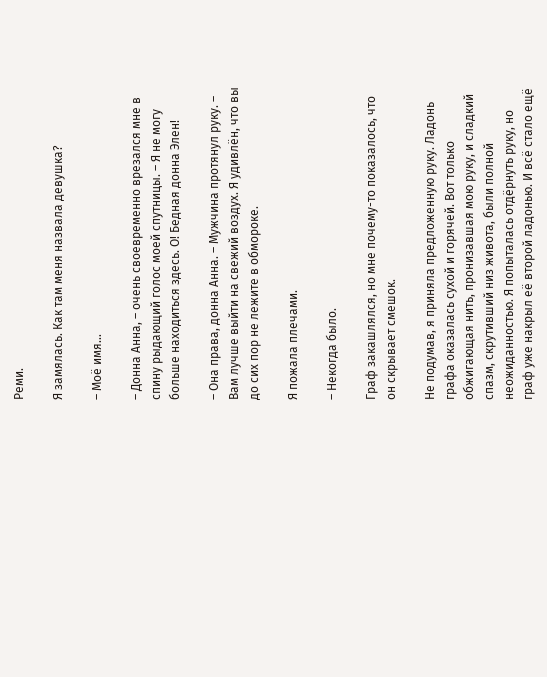Реми.

Я замялась. Как там меня назвала девушка?

– Моё имя…

– Донна Анна, – очень своевременно врезался мне в спину рыдающий голос моей спутницы. – Я не могу больше находиться здесь. О! Бедная донна Элен!

– Она права, донна Анна. – Мужчина протянул руку. – Вам лучше выйти на свежий воздух. Я удивлён, что вы до сих пор не лежите в обмороке.

Я пожала плечами.

– Некогда было.

Граф закашлялся, но мне почему-то показалось, что он скрывает смешок.

Не подумав, я приняла предложенную руку. Ладонь графа оказалась сухой и горячей. Вот только обжигающая нить, пронизавшая мою руку, и сладкий спазм, скрутивший низ живота, были полной неожиданностью. Я попыталась отдёрнуть руку, но граф уже накрыл её второй ладонью. И всё стало ещё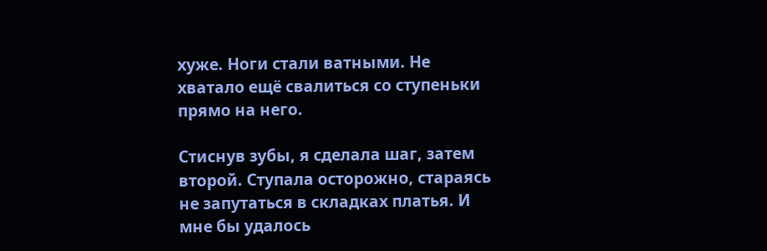хуже. Ноги стали ватными. Не хватало ещё свалиться со ступеньки прямо на него.

Стиснув зубы, я сделала шаг, затем второй. Ступала осторожно, стараясь не запутаться в складках платья. И мне бы удалось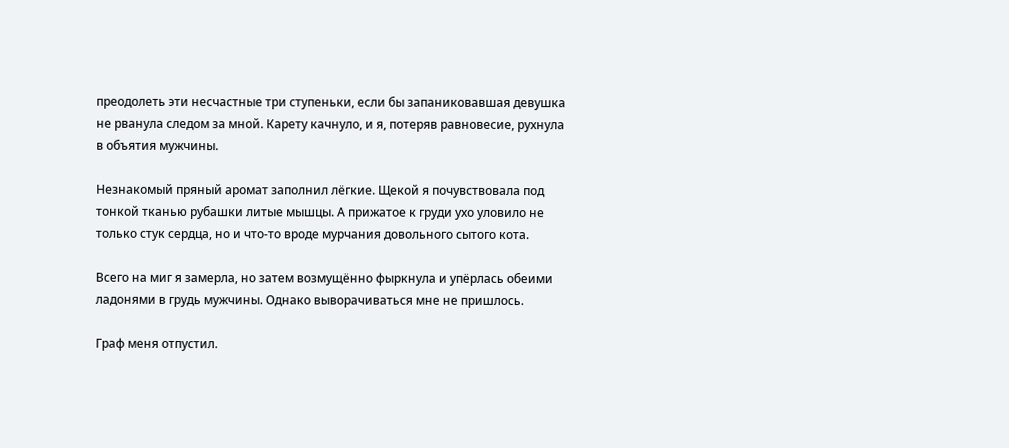преодолеть эти несчастные три ступеньки, если бы запаниковавшая девушка не рванула следом за мной. Карету качнуло, и я, потеряв равновесие, рухнула в объятия мужчины.

Незнакомый пряный аромат заполнил лёгкие. Щекой я почувствовала под тонкой тканью рубашки литые мышцы. А прижатое к груди ухо уловило не только стук сердца, но и что-то вроде мурчания довольного сытого кота.

Всего на миг я замерла, но затем возмущённо фыркнула и упёрлась обеими ладонями в грудь мужчины. Однако выворачиваться мне не пришлось.

Граф меня отпустил.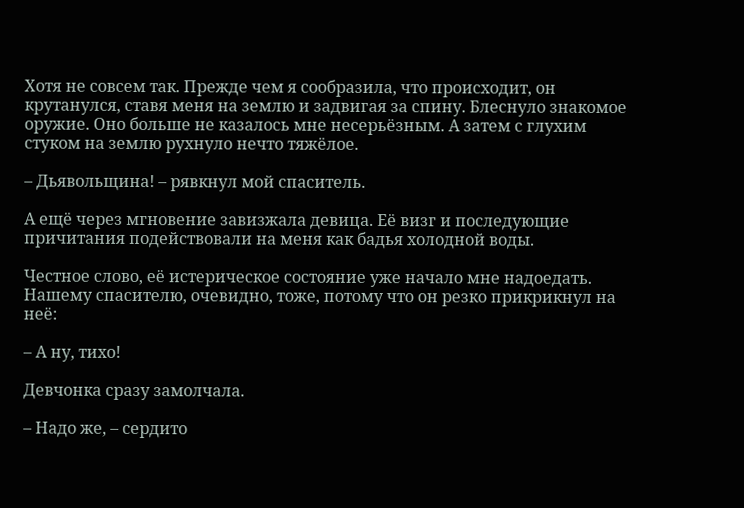Хотя не совсем так. Прежде чем я сообразила, что происходит, он крутанулся, ставя меня на землю и задвигая за спину. Блеснуло знакомое оружие. Оно больше не казалось мне несерьёзным. А затем с глухим стуком на землю рухнуло нечто тяжёлое.

– Дьявольщина! – рявкнул мой спаситель.

А ещё через мгновение завизжала девица. Её визг и последующие причитания подействовали на меня как бадья холодной воды.

Честное слово, её истерическое состояние уже начало мне надоедать. Нашему спасителю, очевидно, тоже, потому что он резко прикрикнул на неё:

– А ну, тихо!

Девчонка сразу замолчала.

– Надо же, – сердито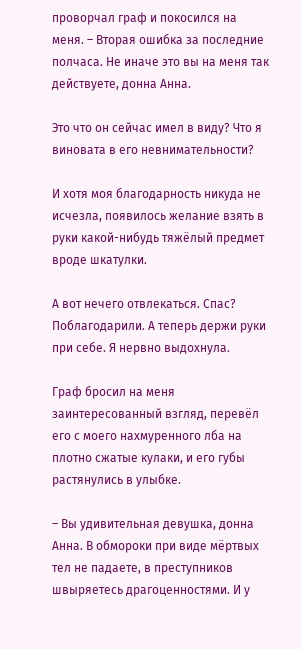проворчал граф и покосился на меня. – Вторая ошибка за последние полчаса. Не иначе это вы на меня так действуете, донна Анна.

Это что он сейчас имел в виду? Что я виновата в его невнимательности?

И хотя моя благодарность никуда не исчезла, появилось желание взять в руки какой-нибудь тяжёлый предмет вроде шкатулки.

А вот нечего отвлекаться. Спас? Поблагодарили. А теперь держи руки при себе. Я нервно выдохнула.

Граф бросил на меня заинтересованный взгляд, перевёл его с моего нахмуренного лба на плотно сжатые кулаки, и его губы растянулись в улыбке.

– Вы удивительная девушка, донна Анна. В обмороки при виде мёртвых тел не падаете, в преступников швыряетесь драгоценностями. И у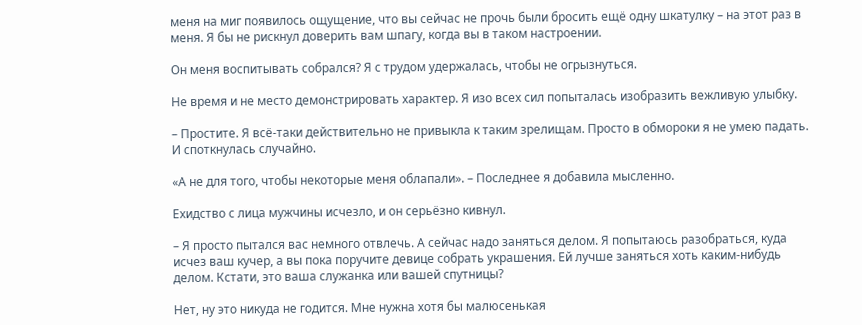меня на миг появилось ощущение, что вы сейчас не прочь были бросить ещё одну шкатулку – на этот раз в меня. Я бы не рискнул доверить вам шпагу, когда вы в таком настроении.

Он меня воспитывать собрался? Я с трудом удержалась, чтобы не огрызнуться.

Не время и не место демонстрировать характер. Я изо всех сил попыталась изобразить вежливую улыбку.

– Простите. Я всё-таки действительно не привыкла к таким зрелищам. Просто в обмороки я не умею падать. И споткнулась случайно.

«А не для того, чтобы некоторые меня облапали». – Последнее я добавила мысленно.

Ехидство с лица мужчины исчезло, и он серьёзно кивнул.

– Я просто пытался вас немного отвлечь. А сейчас надо заняться делом. Я попытаюсь разобраться, куда исчез ваш кучер, а вы пока поручите девице собрать украшения. Ей лучше заняться хоть каким-нибудь делом. Кстати, это ваша служанка или вашей спутницы?

Нет, ну это никуда не годится. Мне нужна хотя бы малюсенькая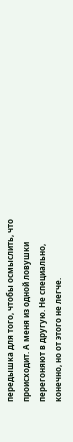передышка для того, чтобы осмыслить, что происходит. А меня из одной ловушки перегоняют в другую. Не специально, конечно, но от этого не легче.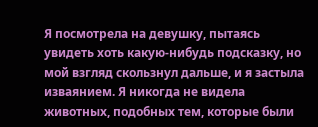Я посмотрела на девушку, пытаясь увидеть хоть какую-нибудь подсказку, но мой взгляд скользнул дальше, и я застыла изваянием. Я никогда не видела животных, подобных тем, которые были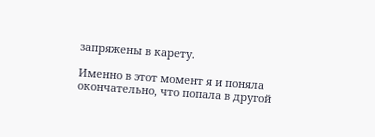запряжены в карету.

Именно в этот момент я и поняла окончательно, что попала в другой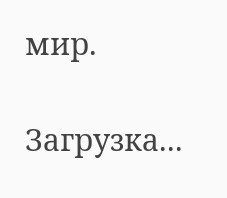мир.

Загрузка...